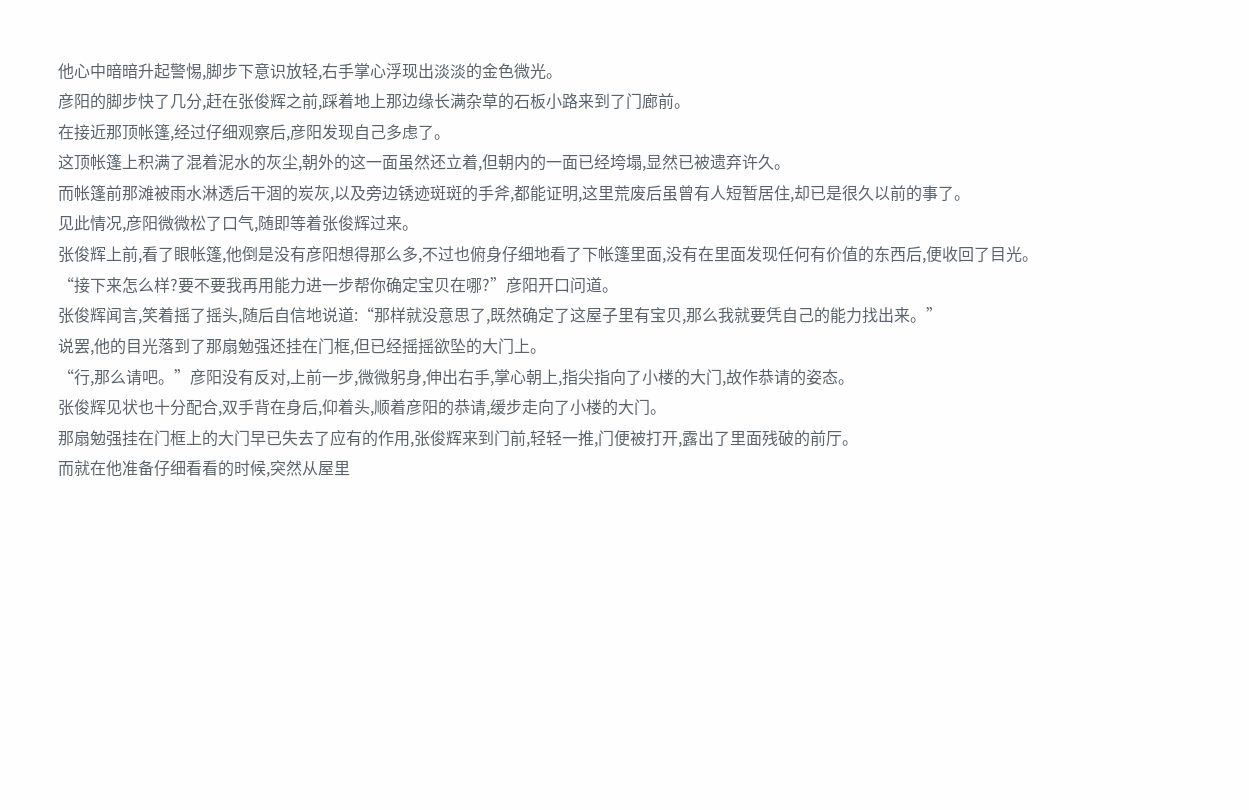他心中暗暗升起警惕,脚步下意识放轻,右手掌心浮现出淡淡的金色微光。
彦阳的脚步快了几分,赶在张俊辉之前,踩着地上那边缘长满杂草的石板小路来到了门廊前。
在接近那顶帐篷,经过仔细观察后,彦阳发现自己多虑了。
这顶帐篷上积满了混着泥水的灰尘,朝外的这一面虽然还立着,但朝内的一面已经垮塌,显然已被遗弃许久。
而帐篷前那滩被雨水淋透后干涸的炭灰,以及旁边锈迹斑斑的手斧,都能证明,这里荒废后虽曾有人短暂居住,却已是很久以前的事了。
见此情况,彦阳微微松了口气,随即等着张俊辉过来。
张俊辉上前,看了眼帐篷,他倒是没有彦阳想得那么多,不过也俯身仔细地看了下帐篷里面,没有在里面发现任何有价值的东西后,便收回了目光。
“接下来怎么样?要不要我再用能力进一步帮你确定宝贝在哪?”彦阳开口问道。
张俊辉闻言,笑着摇了摇头,随后自信地说道:“那样就没意思了,既然确定了这屋子里有宝贝,那么我就要凭自己的能力找出来。”
说罢,他的目光落到了那扇勉强还挂在门框,但已经摇摇欲坠的大门上。
“行,那么请吧。”彦阳没有反对,上前一步,微微躬身,伸出右手,掌心朝上,指尖指向了小楼的大门,故作恭请的姿态。
张俊辉见状也十分配合,双手背在身后,仰着头,顺着彦阳的恭请,缓步走向了小楼的大门。
那扇勉强挂在门框上的大门早已失去了应有的作用,张俊辉来到门前,轻轻一推,门便被打开,露出了里面残破的前厅。
而就在他准备仔细看看的时候,突然从屋里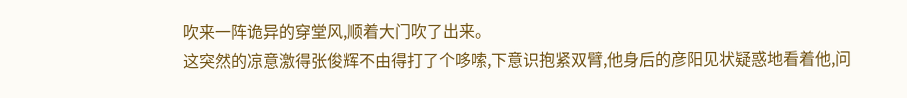吹来一阵诡异的穿堂风,顺着大门吹了出来。
这突然的凉意激得张俊辉不由得打了个哆嗦,下意识抱紧双臂,他身后的彦阳见状疑惑地看着他,问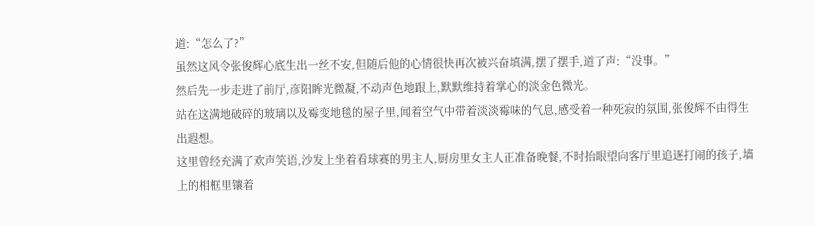道:“怎么了?”
虽然这风令张俊辉心底生出一丝不安,但随后他的心情很快再次被兴奋填满,摆了摆手,道了声:“没事。”
然后先一步走进了前厅,彦阳眸光微凝,不动声色地跟上,默默维持着掌心的淡金色微光。
站在这满地破碎的玻璃以及霉变地毯的屋子里,闻着空气中带着淡淡霉味的气息,感受着一种死寂的氛围,张俊辉不由得生出遐想。
这里曾经充满了欢声笑语,沙发上坐着看球赛的男主人,厨房里女主人正准备晚餐,不时抬眼望向客厅里追逐打闹的孩子,墙上的相框里镶着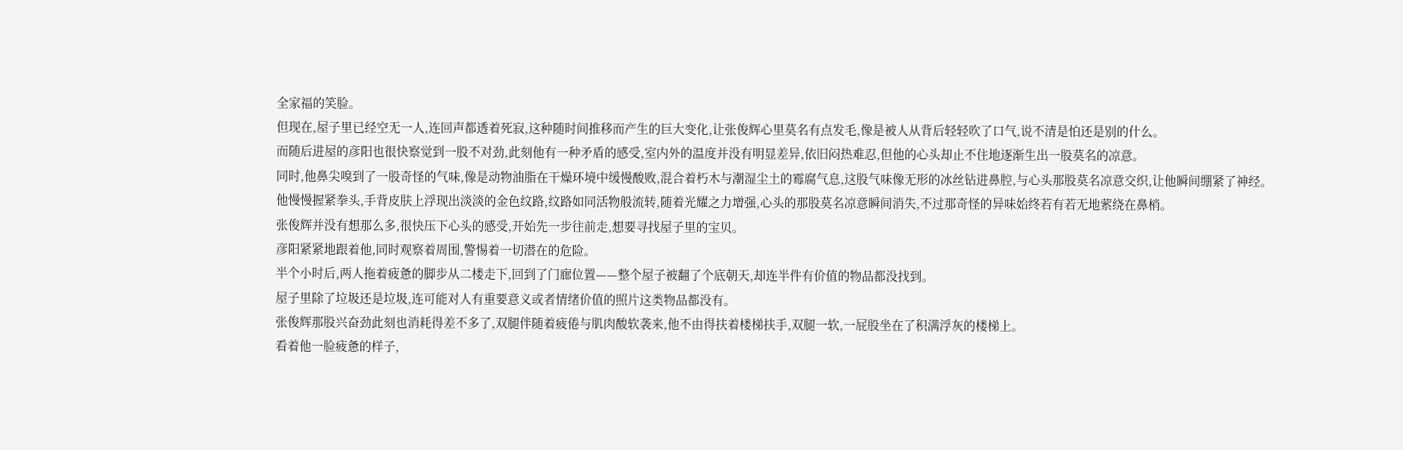全家福的笑脸。
但现在,屋子里已经空无一人,连回声都透着死寂,这种随时间推移而产生的巨大变化,让张俊辉心里莫名有点发毛,像是被人从背后轻轻吹了口气,说不清是怕还是别的什么。
而随后进屋的彦阳也很快察觉到一股不对劲,此刻他有一种矛盾的感受,室内外的温度并没有明显差异,依旧闷热难忍,但他的心头却止不住地逐渐生出一股莫名的凉意。
同时,他鼻尖嗅到了一股奇怪的气味,像是动物油脂在干燥环境中缓慢酸败,混合着朽木与潮湿尘土的霉腐气息,这股气味像无形的冰丝钻进鼻腔,与心头那股莫名凉意交织,让他瞬间绷紧了神经。
他慢慢握紧拳头,手背皮肤上浮现出淡淡的金色纹路,纹路如同活物般流转,随着光耀之力增强,心头的那股莫名凉意瞬间消失,不过那奇怪的异味始终若有若无地萦绕在鼻梢。
张俊辉并没有想那么多,很快压下心头的感受,开始先一步往前走,想要寻找屋子里的宝贝。
彦阳紧紧地跟着他,同时观察着周围,警惕着一切潜在的危险。
半个小时后,两人拖着疲惫的脚步从二楼走下,回到了门廊位置——整个屋子被翻了个底朝天,却连半件有价值的物品都没找到。
屋子里除了垃圾还是垃圾,连可能对人有重要意义或者情绪价值的照片这类物品都没有。
张俊辉那股兴奋劲此刻也消耗得差不多了,双腿伴随着疲倦与肌肉酸软袭来,他不由得扶着楼梯扶手,双腿一软,一屁股坐在了积满浮灰的楼梯上。
看着他一脸疲惫的样子,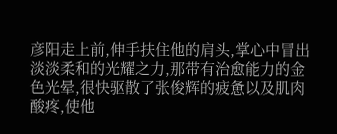彦阳走上前,伸手扶住他的肩头,掌心中冒出淡淡柔和的光耀之力,那带有治愈能力的金色光晕,很快驱散了张俊辉的疲惫以及肌肉酸疼,使他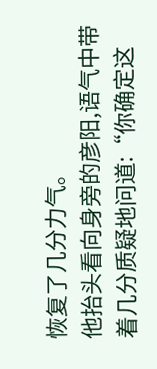恢复了几分力气。
他抬头看向身旁的彦阳,语气中带着几分质疑地问道:“你确定这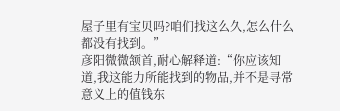屋子里有宝贝吗?咱们找这么久,怎么什么都没有找到。”
彦阳微微颔首,耐心解释道:“你应该知道,我这能力所能找到的物品,并不是寻常意义上的值钱东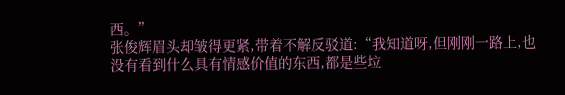西。”
张俊辉眉头却皱得更紧,带着不解反驳道:“我知道呀,但刚刚一路上,也没有看到什么具有情感价值的东西,都是些垃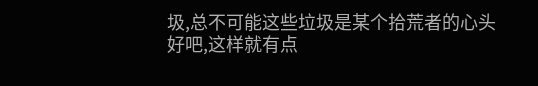圾,总不可能这些垃圾是某个拾荒者的心头好吧,这样就有点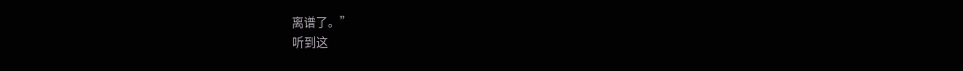离谱了。”
听到这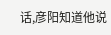话,彦阳知道他说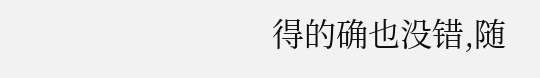得的确也没错,随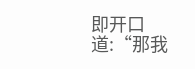即开口道:“那我